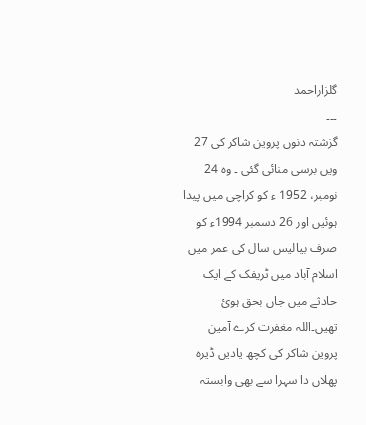گلزاراحمد
۔۔۔
گزشتہ دنوں پروین شاکر کی 27 ویں برسی منائی گئی ۔ وہ 24 نومبر، 1952 ء کو کراچی میں پیدا ہوئیں اور 26 دسمبر 1994ء کو صرف بیالیس سال کی عمر میں اسلام آباد میں ٹریفک کے ایک حادثے میں جاں بحق ہوئ تھیں۔اللہ مغفرت کرے آمین
پروین شاکر کی کچھ یادیں ڈیرہ پھلاں دا سہرا سے بھی وابستہ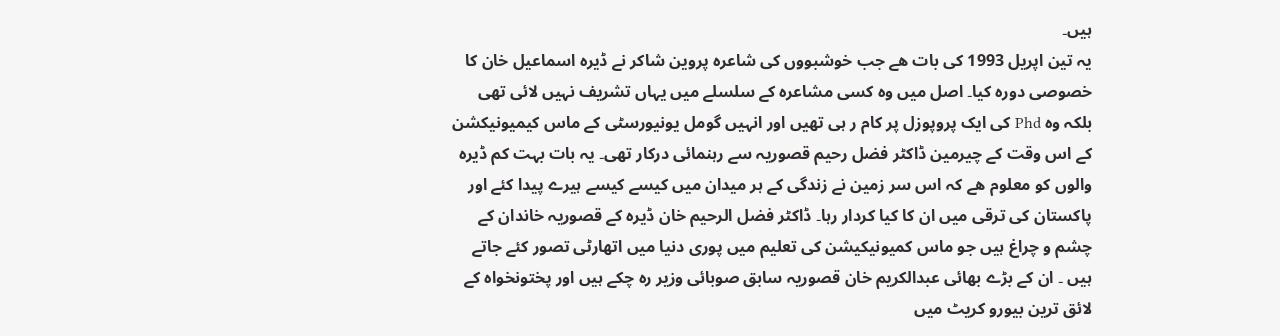ہیں۔
یہ تین اپریل 1993 کی بات ھے جب خوشبووں کی شاعرہ پروین شاکر نے ڈیرہ اسماعیل خان کا خصوصی دورہ کیا۔ اصل میں وہ کسی مشاعرہ کے سلسلے میں یہاں تشریف نہیں لائی تھی بلکہ وہ Phd کی ایک پروپوزل پر کام ر ہی تھیں اور انہیں گومل یونیورسٹی کے ماس کیمیونیکشن کے اس وقت کے چیرمین ڈاکٹر فضل رحیم قصوریہ سے رہنمائی درکار تھی۔ یہ بات بہت کم ڈیرہ والوں کو معلوم ھے کہ اس سر زمین نے زندگی کے ہر میدان میں کیسے کیسے ہیرے پیدا کئے اور پاکستان کی ترقی میں ان کا کیا کردار رہا۔ ڈاکٹر فضل الرحیم خان ڈیرہ کے قصوریہ خاندان کے چشم و چراغ ہیں جو ماس کمیونیکیشن کی تعلیم میں پوری دنیا میں اتھارٹی تصور کئے جاتے ہیں ۔ ان کے بڑے بھائی عبدالکریم خان قصوریہ سابق صوبائی وزیر رہ چکے ہیں اور پختونخواہ کے لائق ترین بیورو کریٹ میں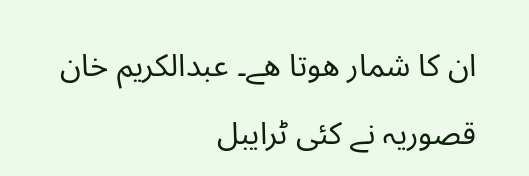ان کا شمار ھوتا ھے۔ عبدالکریم خان قصوریہ نے کئی ٹرایبل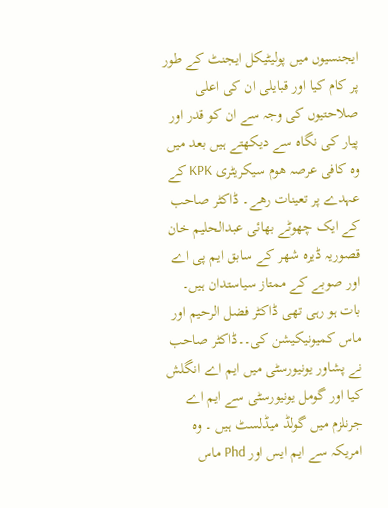ایجنسیوں میں پولیٹیکل ایجنٹ کے طور پر کام کیا اور قبایلی ان کی اعلی صلاحتیوں کی وجہ سے ان کو قدر اور پیار کی نگاہ سے دیکھتے ہیں بعد میں وہ کافی عرصہ ھوم سیکریٹری KPK کے عہدے پر تعینات رھے۔ ڈاکٹر صاحب کے ایک چھوٹے بھائی عبدالحلیم خان قصوریہ ڈیرہ شھر کے سابق ایم پی اے اور صوبے کے ممتاز سیاستدان ہیں۔ بات ہو رہی تھی ڈاکٹر فضل الرحیم اور ماس کمیونیکیشن کی۔۔ڈاکٹر صاحب نے پشاور یونیورسٹی میں ایم اے انگلش کیا اور گومل یونیورسٹی سے ایم اے جرنلزم میں گولڈ میڈلسٹ ہیں ۔ وہ امریکہ سے ایم ایس اور Phd ماس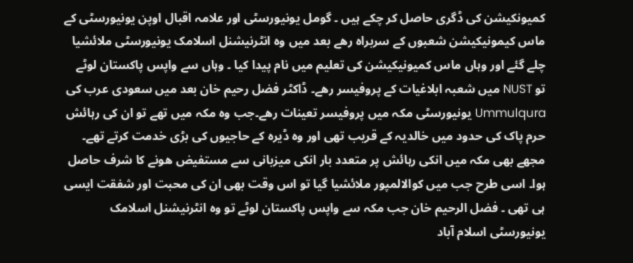کمیونکیشن کی ڈگری حاصل کر چکے ہیں ۔ گومل یونیورسٹی اور علامہ اقبال اوپن یونیورسٹی کے ماس کیمونیکیشن شعبوں کے سربراہ رھے بعد میں وہ انٹرنیشنل اسلامک یونیورسٹی ملائشیا چلے گئے اور وہاں ماس کمیونیکیشن کی تعلیم میں نام پیدا کیا ۔ وہاں سے واپس پاکستان لوٹے تو NUST میں شعبہ ابلاغیات کے پروفیسر رھے۔ ڈاکٹر فضل رحیم خان بعد میں سعودی عرب کی Ummulqura یونیورسٹی مکہ میں پروفیسر تعینات رھے۔جب وہ مکہ میں تھے تو ان کی رہائش حرم پاک کی حدود میں خالدیہ کے قریب تھی اور وہ ڈیرہ کے حاجیوں کی بڑی خدمت کرتے تھے۔ مجھے بھی مکہ میں انکی رہائش پر متعدد بار انکی میزبانی سے مستفیض ھونے کا شرف حاصل ہوا۔ اسی طرح جب میں کوالالمپور ملائشیا گیا تو اس وقت بھی ان کی محبت اور شفقت ایسی ہی تھی ۔ فضل الرحیم خان جب مکہ سے واپس پاکستان لوٹے تو وہ انٹرنیشنل اسلامک یونیورسٹی اسلام آباد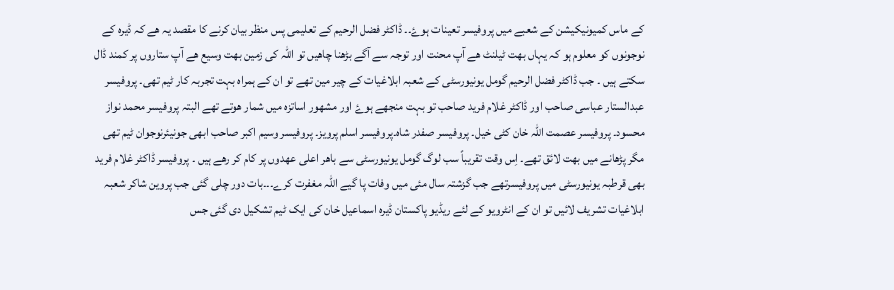کے ماس کمیونیکیشن کے شعبے میں پروفیسر تعینات ہوۓ۔۔ ڈاکٹر فضل الرحیم کے تعلیمی پس منظر بیان کرنے کا مقصد یہ ھے کہ ڈیرہ کے نوجونوں کو معلوم ہو کہ یہاں بھت ٹیلنٹ ھے آپ محنت اور توجہ سے آگے بڑھنا چاھیں تو اللہ کی زمین بھت وسیع ھے آپ ستاروں پر کمند ڈال سکتے ہیں ۔ جب ڈاکٹر فضل الرحیم گومل یونیورسٹی کے شعبہ ابلاغیات کے چیر مین تھے تو ان کے ہمراہ بہت تجربہ کار ٹیم تھی۔ پروفیسر عبدالستار عباسی صاحب اور ڈاکٹر غلام فرید صاحب تو بہت منجھے ہوۓ اور مشھور اساتزہ میں شمار ھوتے تھے البتہ پروفیسر محمد نواز محسود۔ پروفیسر عصمت اللہ خان کٹی خیل۔ پروفیسر صفدر شاہ۔پروفیسر اسلم پرویز۔ پروفیسر وسیم اکبر صاحب ابھی جونیئرنوجوان ٹیم تھی مگر پڑھانے میں بھت لائق تھے۔ اِس وقت تقریباً سب لوگ گومل یونیورسٹی سے باھر اعلی عھدوں پر کام کر رھے ہیں ۔ پروفیسر ڈاکٹر غلام فرید بھی قرطبہ یونیورسٹی میں پروفیسرتھے جب گزشتہ سال مئی میں وفات پا گیے اللہ مغفرت کرے۔۔۔بات دور چلی گئی جب پروین شاکر شعبہ ابلاغیات تشریف لائیں تو ان کے انٹرویو کے لئے ریڈیو پاکستان ڈیرہ اسماعیل خان کی ایک ٹیم تشکیل دی گئی جس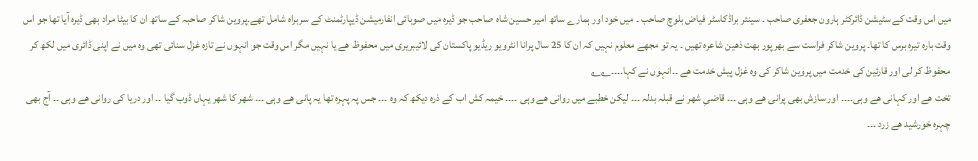میں اس وقت کے سٹیشن ڈائرکٹر ہارون جعفری صاحب ۔ سینئر براڈکاسٹر فیاض بلوچ صاحب ۔ میں خود اور ہمارے ساتھ امیر حسین شاہ صاحب جو ڈیرہ میں صوبائی انفارمیشن ڈیپارٹمنٹ کے سربراہ شامل تھے۔پروین شاکر صاحبہ کے ساتھ ان کا بیٹا مراد بھی ڈیرہ آیا تھا جو اس وقت بارہ تیرہ برس کا تھا۔ پروین شاکر فراست سے بھرپور بھت ذھین شاعرہ تھیں ۔ یہ تو مجھے معلوم نہیں کہ ان کا 25 سال پرانا انٹرویو ریڈیو پاکستان کی لائیبریری میں محفوظ ھے یا نہیں مگر اس وقت جو انہوں نے تازہ غزل سنائی تھی وہ میں نے اپنی ڈائری میں لکھ کر محفوظ کر لی اور قارئین کی خدمت میں پروین شاکر کی وہ غزل پیش خدمت ھے ۔۔انہوں نے کہا۔۔۔۔؎؎
تخت ھے اور کہانی ھے وہی۔۔۔۔ اور سازش بھی پرانی ھے وہی ۔۔۔ قاضیِ شھر نے قبلہ بدلہ ۔۔۔ لیکن خطبے میں روانی ھے وہی ۔۔۔۔ خیمہ کش اب کے ذرہ دیکھ کہ وہ ۔۔۔ جس پہ پہرہ تھا یہ پانی ھے وہی ۔۔۔ شھر کا شھر یہاں ڈوب گیا ۔۔ اور دریا کی روانی ھے وہی ۔۔ آج بھی چہرہ خورشید ھے زرد ۔۔۔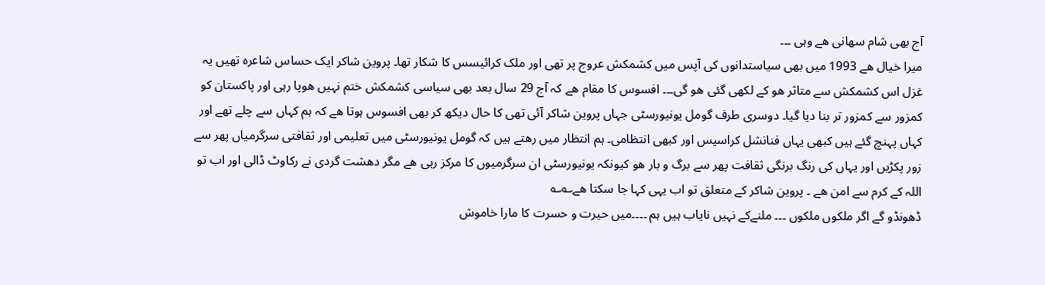آج بھی شام سھانی ھے وہی ۔۔۔
میرا خیال ھے 1993 میں بھی سیاستدانوں کی آپس میں کشمکش عروج پر تھی اور ملک کرائیسس کا شکار تھا۔ پروین شاکر ایک حساس شاعرہ تھیں یہ غزل اس کشمکش سے متاثر ھو کے لکھی گئی ھو گی۔۔۔ افسوس کا مقام ھے کہ آج 29 سال بعد بھی سیاسی کشمکش ختم نہیں ھوپا رہی اور پاکستان کو کمزور سے کمزور تر بنا دیا گیا۔ دوسری طرف گومل یونیورسٹی جہاں پروین شاکر آئی تھی کا حال دیکھ کر بھی افسوس ہوتا ھے کہ ہم کہاں سے چلے تھے اور کہاں پہنچ گئے ہیں کبھی یہاں فنانشل کراسیس اور کبھی انتظامی۔ ہم انتظار میں رھتے ہیں کہ گومل یونیورسٹی میں تعلیمی اور ثقافتی سرگرمیاں پھر سے زور پکڑیں اور یہاں کی رنگ برنگی ثقافت پھر سے برگ و بار ھو کیونکہ یونیورسٹی ان سرگرمیوں کا مرکز رہی ھے مگر دھشت گردی نے رکاوٹ ڈالی اور اب تو اللہ کے کرم سے امن ھے ۔ پروین شاکر کے متعلق تو اب یہی کہا جا سکتا ھے؎؎
ڈھونڈو گے اگر ملکوں ملکوں ۔۔۔ ملنےکے نہیں نایاب ہیں ہم ۔۔۔۔میں حیرت و حسرت کا مارا خاموش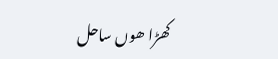کھڑا ھوں ساحل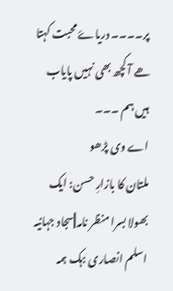پر۔۔۔۔ دریاۓ محبت کہتا ھے آ کچھ بھی نہیں پایاب ہیں ہم ۔۔۔
اے وی پڑھو
ملتان کا بازارِ حسن: ایک بھولا بسرا منظر نامہ||سجاد جہانیہ
اسلم انصاری :ہک ہمہ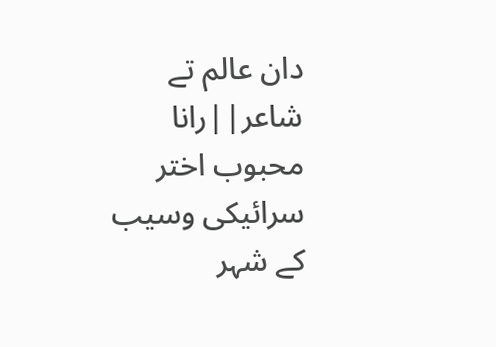دان عالم تے شاعر||رانا محبوب اختر
سرائیکی وسیب کے شہر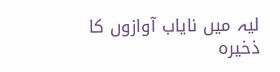لیہ میں نایاب آوازوں کا ذخیرہ